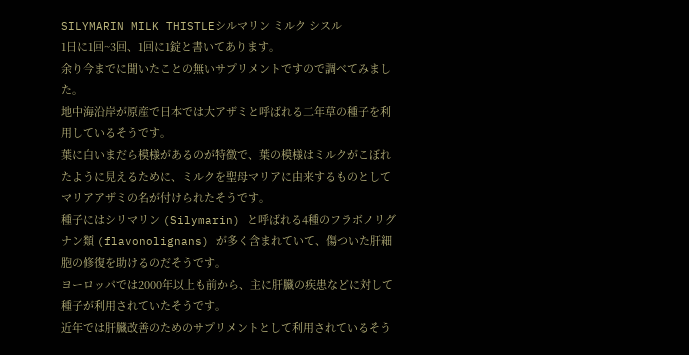SILYMARIN MILK THISTLEシルマリン ミルク シスル
1日に1回~3回、1回に1錠と書いてあります。
余り今までに聞いたことの無いサプリメントですので調べてみました。
地中海沿岸が原産で日本では大アザミと呼ばれる二年草の種子を利用しているそうです。
葉に白いまだら模様があるのが特徴で、葉の模様はミルクがこぼれたように見えるために、ミルクを聖母マリアに由来するものとしてマリアアザミの名が付けられたそうです。
種子にはシリマリン (Silymarin) と呼ばれる4種のフラボノリグナン類 (flavonolignans) が多く含まれていて、傷ついた肝細胞の修復を助けるのだそうです。
ヨーロッパでは2000年以上も前から、主に肝臓の疾患などに対して種子が利用されていたそうです。
近年では肝臓改善のためのサプリメントとして利用されているそう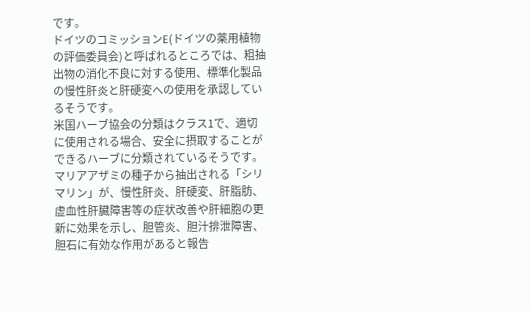です。
ドイツのコミッションE(ドイツの薬用植物の評価委員会)と呼ばれるところでは、粗抽出物の消化不良に対する使用、標準化製品の慢性肝炎と肝硬変への使用を承認しているそうです。
米国ハーブ協会の分類はクラス1で、適切に使用される場合、安全に摂取することができるハーブに分類されているそうです。
マリアアザミの種子から抽出される「シリマリン」が、慢性肝炎、肝硬変、肝脂肪、虚血性肝臓障害等の症状改善や肝細胞の更新に効果を示し、胆管炎、胆汁排泄障害、胆石に有効な作用があると報告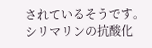されているそうです。
シリマリンの抗酸化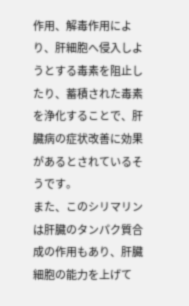作用、解毒作用により、肝細胞へ侵入しようとする毒素を阻止したり、蓄積された毒素を浄化することで、肝臓病の症状改善に効果があるとされているそうです。
また、このシリマリンは肝臓のタンパク質合成の作用もあり、肝臓細胞の能力を上げて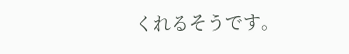くれるそうです。